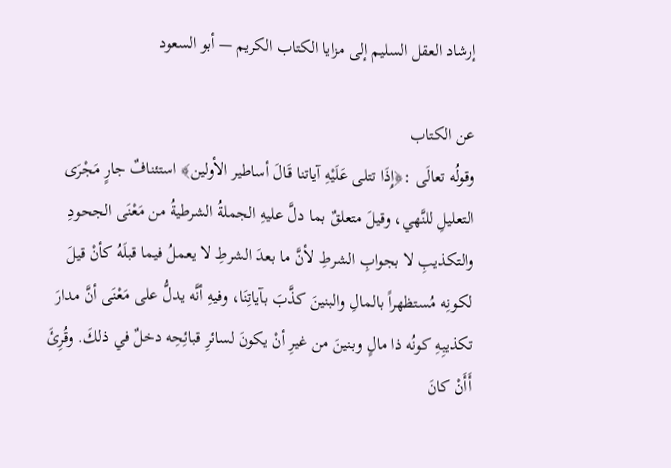إرشاد العقل السليم إلى مزايا الكتاب الكريم — أبو السعود

عن الكتاب
وقولُه تعالَى :﴿إِذَا تتلى عَلَيْهِ آياتنا قَالَ أساطير الأولين﴾ استئنافٌ جارٍ مَجْرَى التعليلِ للنَّهي، وقيلَ متعلقٌ بما دلَّ عليهِ الجملةُ الشرطيةُ من مَعْنَى الجحودِ والتكذيبِ لا بجوابِ الشرطِ لأنَّ ما بعدَ الشرطِ لا يعملُ فيما قبلَهُ كأنْ قيلَ لكونِه مُستظهراً بالمالِ والبنينَ كذَّبَ بآياتِنَا، وفيهِ أنَّه يدلُّ على مَعْنَى أنَّ مدارَ تكذيبِهِ كونُه ذا مالٍ وبنينَ من غيرِ أنْ يكونَ لسائرِ قبائِحِه دخلٌ في ذلكَ. وقُرِئَ أَأَنْ كانَ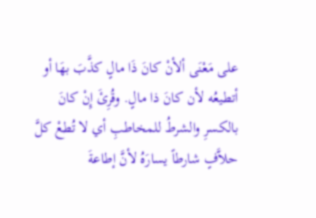على مَعْنَى ألأنْ كانَ ذَا مالٍ كذَّبَ بهَا أو أتطيعُه لأن كانَ ذا مالٍ. وقُرِئَ إِنْ كانَ بالكسرِ والشرطُ للمخاطبِ أي لا تُطعْ كلَّ حلاَّفٍ شارطاً يسارَهُ لأنَّ إطاعةَ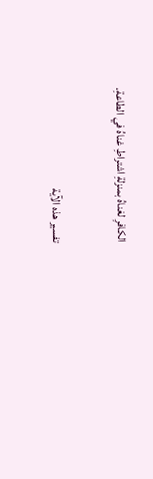الكافرِ لغناهُ بمنزلةِ اشتراطِ غناهُ في الطاعةِ.

تفسير هذه الآية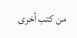من كتب أخرى